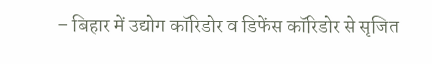– बिहार में उद्योग कॉरिडोर व डिफेंस कॉरिडोर से सृजित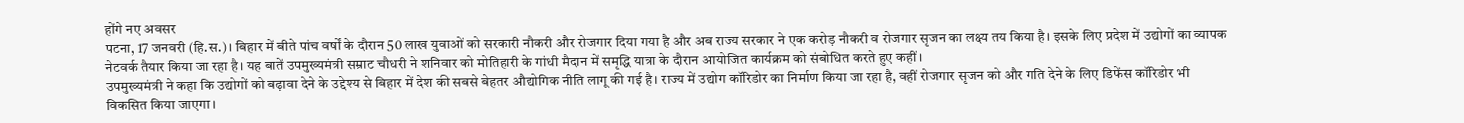होंगे नए अवसर
पटना, 17 जनवरी (हि.स.)। बिहार में बीते पांच वर्षों के दौरान 50 लाख युवाओं को सरकारी नौकरी और रोजगार दिया गया है और अब राज्य सरकार ने एक करोड़ नौकरी व रोजगार सृजन का लक्ष्य तय किया है। इसके लिए प्रदेश में उद्योगों का व्यापक नेटवर्क तैयार किया जा रहा है। यह बातें उपमुख्यमंत्री सम्राट चौधरी ने शनिवार को मोतिहारी के गांधी मैदान में समृद्धि यात्रा के दौरान आयोजित कार्यक्रम को संबोधित करते हुए कहीं।
उपमुख्यमंत्री ने कहा कि उद्योगों को बढ़ावा देने के उद्देश्य से बिहार में देश की सबसे बेहतर औद्योगिक नीति लागू की गई है। राज्य में उद्योग कॉरिडोर का निर्माण किया जा रहा है, वहीं रोजगार सृजन को और गति देने के लिए डिफेंस कॉरिडोर भी विकसित किया जाएगा।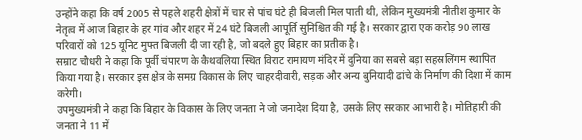उन्होंने कहा कि वर्ष 2005 से पहले शहरी क्षेत्रों में चार से पांच घंटे ही बिजली मिल पाती थी, लेकिन मुख्यमंत्री नीतीश कुमार के नेतृत्व में आज बिहार के हर गांव और शहर में 24 घंटे बिजली आपूर्ति सुनिश्चित की गई है। सरकार द्वारा एक करोड़ 90 लाख परिवारों को 125 यूनिट मुफ्त बिजली दी जा रही है, जो बदले हुए बिहार का प्रतीक है।
सम्राट चौधरी ने कहा कि पूर्वी चंपारण के कैथवलिया स्थित विराट रामायण मंदिर में दुनिया का सबसे बड़ा सहस्रलिंगम स्थापित किया गया है। सरकार इस क्षेत्र के समग्र विकास के लिए चाहरदीवारी, सड़क और अन्य बुनियादी ढांचे के निर्माण की दिशा में काम करेगी।
उपमुख्यमंत्री ने कहा कि बिहार के विकास के लिए जनता ने जो जनादेश दिया है, उसके लिए सरकार आभारी है। मोतिहारी की जनता ने 11 में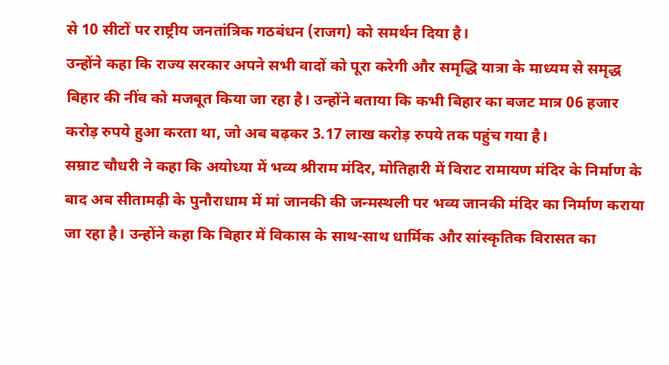से 10 सीटों पर राष्ट्रीय जनतांत्रिक गठबंधन (राजग) को समर्थन दिया है।
उन्होंने कहा कि राज्य सरकार अपने सभी वादों को पूरा करेगी और समृद्धि यात्रा के माध्यम से समृद्ध बिहार की नींव को मजबूत किया जा रहा है। उन्होंने बताया कि कभी बिहार का बजट मात्र 06 हजार करोड़ रुपये हुआ करता था, जो अब बढ़कर 3.17 लाख करोड़ रुपये तक पहुंच गया है।
सम्राट चौधरी ने कहा कि अयोध्या में भव्य श्रीराम मंदिर, मोतिहारी में विराट रामायण मंदिर के निर्माण के बाद अब सीतामढ़ी के पुनौराधाम में मां जानकी की जन्मस्थली पर भव्य जानकी मंदिर का निर्माण कराया जा रहा है। उन्होंने कहा कि बिहार में विकास के साथ-साथ धार्मिक और सांस्कृतिक विरासत का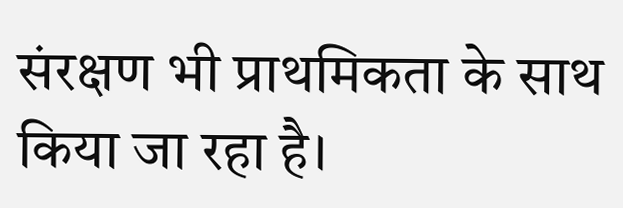संरक्षण भी प्राथमिकता के साथ किया जा रहा है।